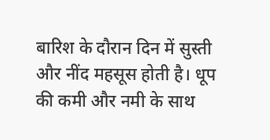बारिश के दौरान दिन में सुस्ती और नींद महसूस होती है। धूप की कमी और नमी के साथ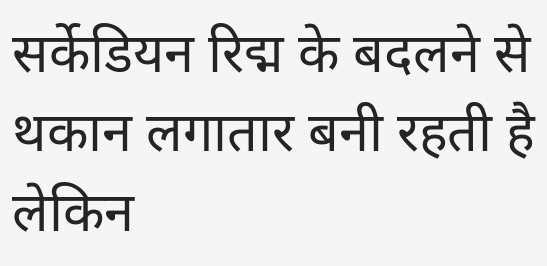सर्केडियन रिद्म के बदलने से थकान लगातार बनी रहती है लेकिन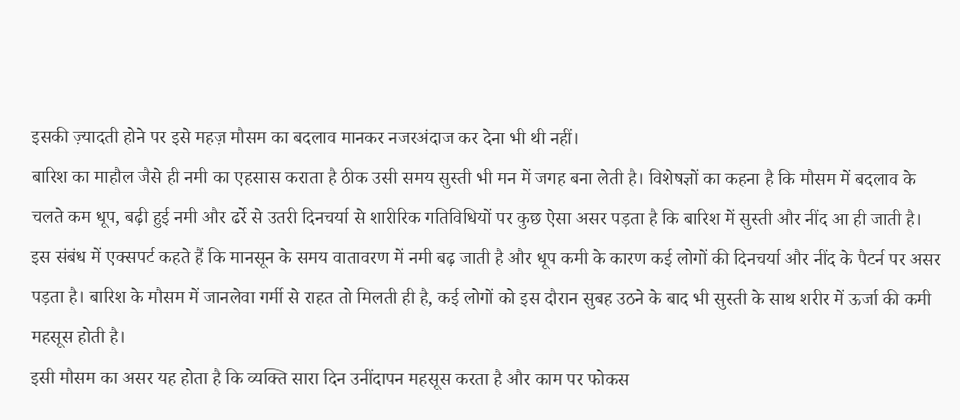इसकी ज़्यादती होने पर इसे महज़ मौसम का बदलाव मानकर नजरअंदाज कर देना भी थी नहीं।
बारिश का माहौल जैसे ही नमी का एहसास कराता है ठीक उसी समय सुस्ती भी मन में जगह बना लेती है। विशेषज्ञों का कहना है कि मौसम में बदलाव के चलते कम धूप, बढ़ी हुई नमी और ढर्रे से उतरी दिनचर्या से शारीरिक गतिविधियों पर कुछ ऐसा असर पड़ता है कि बारिश में सुस्ती और नींद आ ही जाती है।
इस संबंध में एक्सपर्ट कहते हैं कि मानसून के समय वातावरण में नमी बढ़ जाती है और धूप कमी के कारण कई लोगों की दिनचर्या और नींद के पैटर्न पर असर पड़ता है। बारिश के मौसम में जानलेवा गर्मी से राहत तो मिलती ही है, कई लोगों को इस दौरान सुबह उठने के बाद भी सुस्ती के साथ शरीर में ऊर्जा की कमी महसूस होती है।
इसी मौसम का असर यह होता है कि व्यक्ति सारा दिन उनींदापन महसूस करता है और काम पर फोकस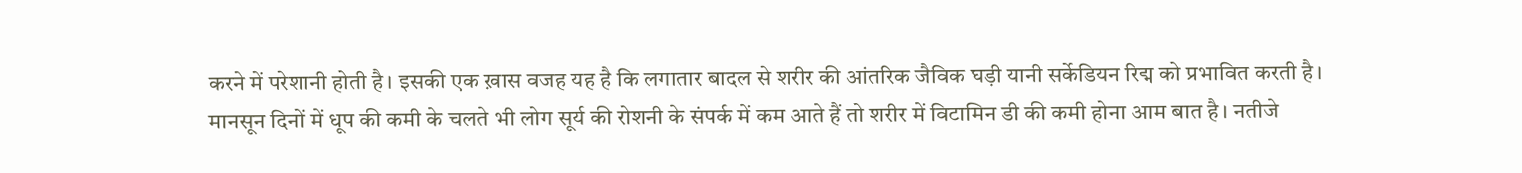करने में परेशानी होती है। इसकी एक ख़ास वजह यह है कि लगातार बादल से शरीर की आंतरिक जैविक घड़ी यानी सर्केडियन रिद्म को प्रभावित करती है।
मानसून दिनों में धूप की कमी के चलते भी लोग सूर्य की रोशनी के संपर्क में कम आते हैं तो शरीर में विटामिन डी की कमी होना आम बात है। नतीजे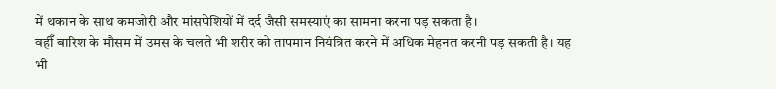में थकान के साथ कमजोरी और मांसपेशियों में दर्द जैसी समस्याएं का सामना करना पड़ सकता है।
वहीँ बारिश के मौसम में उमस के चलते भी शरीर को तापमान नियंत्रित करने में अधिक मेहनत करनी पड़ सकती है। यह भी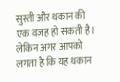सुस्ती और थकान की एक वजह हो सकती है। लेकिन अगर आपको लगता है कि यह थकान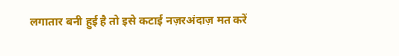लगातार बनी हुई है तो इसे कटाई नज़रअंदाज़ मत करें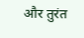और तुरंत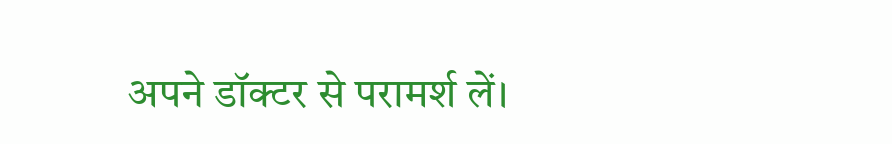अपने डॉक्टर से परामर्श लें।